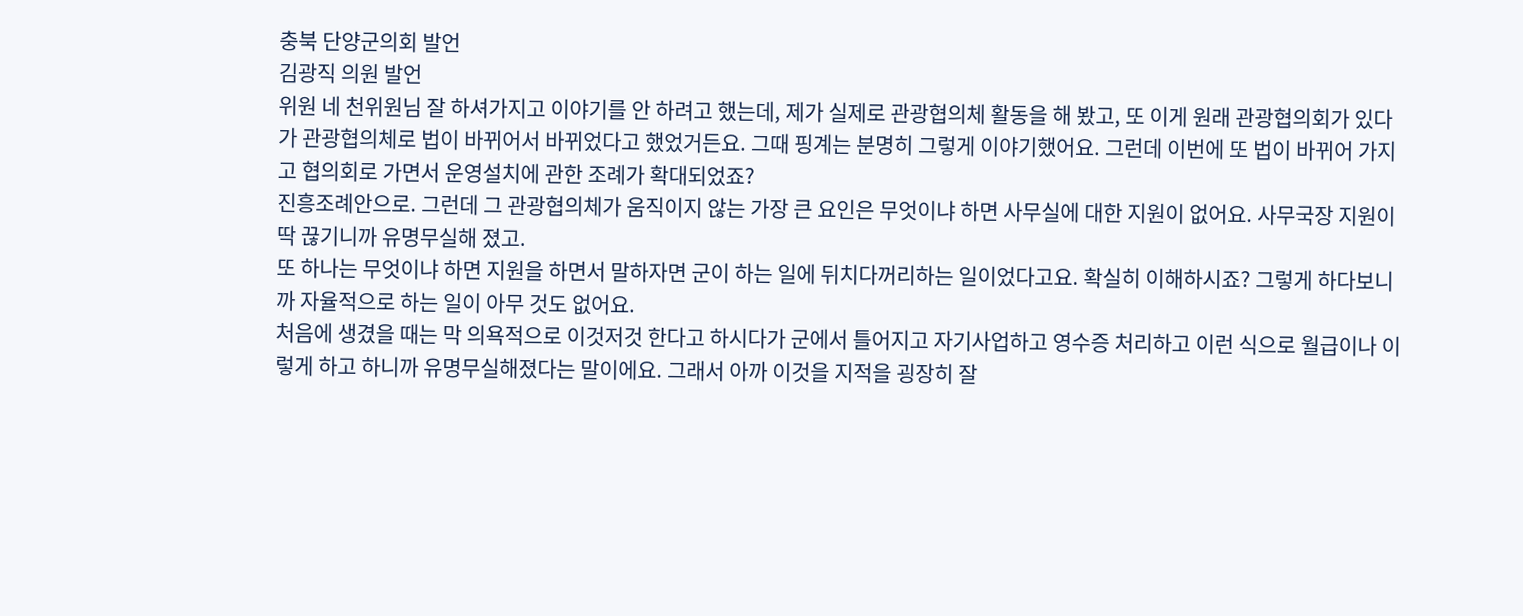충북 단양군의회 발언
김광직 의원 발언
위원 네 천위원님 잘 하셔가지고 이야기를 안 하려고 했는데, 제가 실제로 관광협의체 활동을 해 봤고, 또 이게 원래 관광협의회가 있다가 관광협의체로 법이 바뀌어서 바뀌었다고 했었거든요. 그때 핑계는 분명히 그렇게 이야기했어요. 그런데 이번에 또 법이 바뀌어 가지고 협의회로 가면서 운영설치에 관한 조례가 확대되었죠?
진흥조례안으로. 그런데 그 관광협의체가 움직이지 않는 가장 큰 요인은 무엇이냐 하면 사무실에 대한 지원이 없어요. 사무국장 지원이 딱 끊기니까 유명무실해 졌고.
또 하나는 무엇이냐 하면 지원을 하면서 말하자면 군이 하는 일에 뒤치다꺼리하는 일이었다고요. 확실히 이해하시죠? 그렇게 하다보니까 자율적으로 하는 일이 아무 것도 없어요.
처음에 생겼을 때는 막 의욕적으로 이것저것 한다고 하시다가 군에서 틀어지고 자기사업하고 영수증 처리하고 이런 식으로 월급이나 이렇게 하고 하니까 유명무실해졌다는 말이에요. 그래서 아까 이것을 지적을 굉장히 잘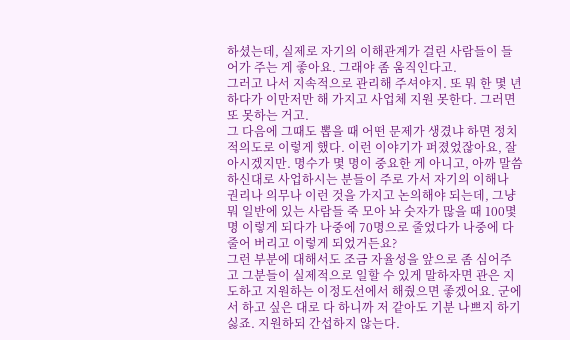하셨는데, 실제로 자기의 이해관계가 걸린 사람들이 들어가 주는 게 좋아요. 그래야 좀 움직인다고.
그러고 나서 지속적으로 관리해 주셔야지. 또 뭐 한 몇 년 하다가 이만저만 해 가지고 사업체 지원 못한다. 그러면 또 못하는 거고.
그 다음에 그때도 뽑을 때 어떤 문제가 생겼냐 하면 정치적의도로 이렇게 했다. 이런 이야기가 퍼졌었잖아요, 잘 아시겠지만. 명수가 몇 명이 중요한 게 아니고, 아까 말씀하신대로 사업하시는 분들이 주로 가서 자기의 이해나 권리나 의무나 이런 것을 가지고 논의해야 되는데, 그냥 뭐 일반에 있는 사람들 죽 모아 놔 숫자가 많을 때 100몇 명 이렇게 되다가 나중에 70명으로 줄었다가 나중에 다 줄어 버리고 이렇게 되었거든요?
그런 부분에 대해서도 조금 자율성을 앞으로 좀 심어주고 그분들이 실제적으로 일할 수 있게 말하자면 관은 지도하고 지원하는 이정도선에서 해줬으면 좋겠어요. 군에서 하고 싶은 대로 다 하니까 저 같아도 기분 나쁘지 하기 싫죠. 지원하되 간섭하지 않는다.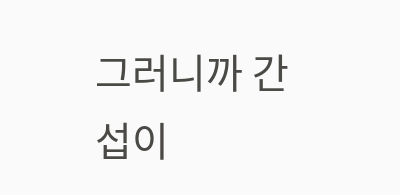그러니까 간섭이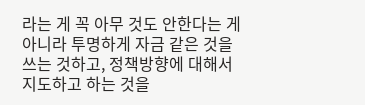라는 게 꼭 아무 것도 안한다는 게 아니라 투명하게 자금 같은 것을 쓰는 것하고, 정책방향에 대해서 지도하고 하는 것을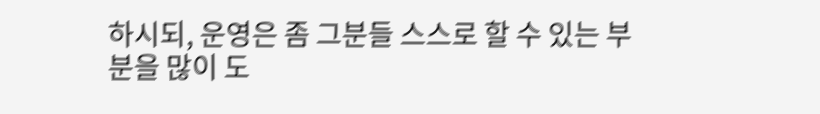하시되, 운영은 좀 그분들 스스로 할 수 있는 부분을 많이 도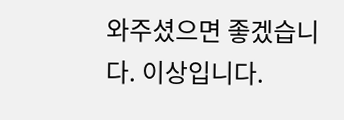와주셨으면 좋겠습니다. 이상입니다.